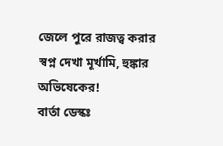জেলে পুরে রাজত্ব করার স্বপ্ন দেখা মূর্খামি, হুঙ্কার অভিষেকের!
বার্তা ডেস্কঃ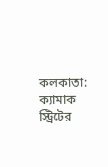কলকাতা: ক্যামাক স্ট্রিটের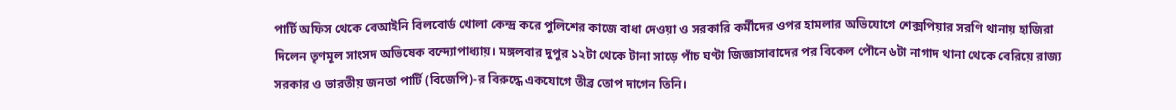পার্টি অফিস থেকে বেআইনি বিলবোর্ড খোলা কেন্দ্র করে পুলিশের কাজে বাধা দেওয়া ও সরকারি কর্মীদের ওপর হামলার অভিযোগে শেক্সপিয়ার সরণি থানায় হাজিরা দিলেন তৃণমূল সাংসদ অভিষেক বন্দ্যোপাধ্যায়। মঙ্গলবার দুপুর ১২টা থেকে টানা সাড়ে পাঁচ ঘণ্টা জিজ্ঞাসাবাদের পর বিকেল পৌনে ৬টা নাগাদ থানা থেকে বেরিয়ে রাজ্য সরকার ও ভারতীয় জনতা পার্টি (বিজেপি)-র বিরুদ্ধে একযোগে তীব্র তোপ দাগেন তিনি।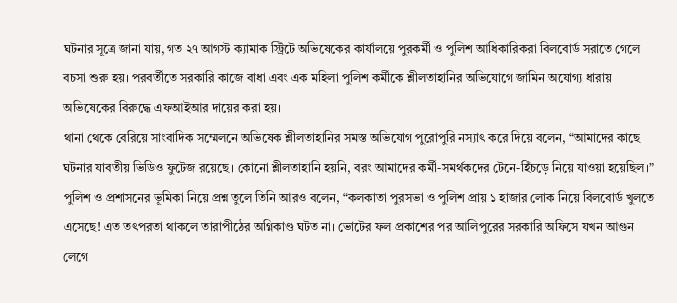ঘটনার সূত্রে জানা যায়, গত ২৭ আগস্ট ক্যামাক স্ট্রিটে অভিষেকের কার্যালয়ে পুরকর্মী ও পুলিশ আধিকারিকরা বিলবোর্ড সরাতে গেলে বচসা শুরু হয়। পরবর্তীতে সরকারি কাজে বাধা এবং এক মহিলা পুলিশ কর্মীকে শ্লীলতাহানির অভিযোগে জামিন অযোগ্য ধারায় অভিষেকের বিরুদ্ধে এফআইআর দায়ের করা হয়।
থানা থেকে বেরিয়ে সাংবাদিক সম্মেলনে অভিষেক শ্লীলতাহানির সমস্ত অভিযোগ পুরোপুরি নস্যাৎ করে দিয়ে বলেন, “আমাদের কাছে ঘটনার যাবতীয় ভিডিও ফুটেজ রয়েছে। কোনো শ্লীলতাহানি হয়নি, বরং আমাদের কর্মী-সমর্থকদের টেনে-হিঁচড়ে নিয়ে যাওয়া হয়েছিল।”
পুলিশ ও প্রশাসনের ভূমিকা নিয়ে প্রশ্ন তুলে তিনি আরও বলেন, “কলকাতা পুরসভা ও পুলিশ প্রায় ১ হাজার লোক নিয়ে বিলবোর্ড খুলতে এসেছে! এত তৎপরতা থাকলে তারাপীঠের অগ্নিকাণ্ড ঘটত না। ভোটের ফল প্রকাশের পর আলিপুরের সরকারি অফিসে যখন আগুন লেগে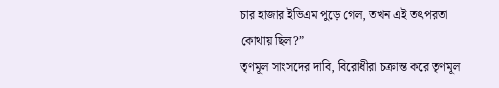চার হাজার ইভিএম পুড়ে গেল, তখন এই তৎপরতা কোথায় ছিল?”
তৃণমূল সাংসদের দাবি, বিরোধীরা চক্রান্ত করে তৃণমূল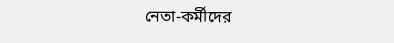নেতা-কর্মীদের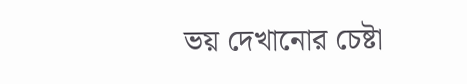ভয় দেখানোর চেষ্টা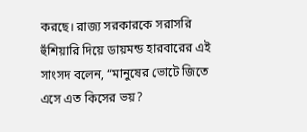করছে। রাজ্য সরকারকে সরাসরি হুঁশিয়ারি দিয়ে ডায়মন্ড হারবারের এই সাংসদ বলেন, “মানুষের ভোটে জিতে এসে এত কিসের ভয়?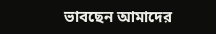ভাবছেন আমাদের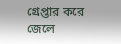গ্রেপ্তার করে জেলে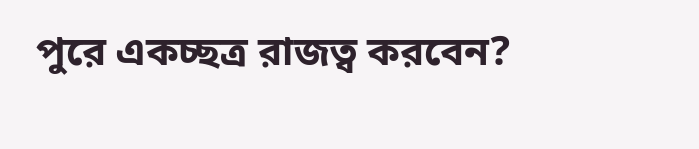পুরে একচ্ছত্র রাজত্ব করবেন?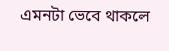এমনটা ভেবে থাকলে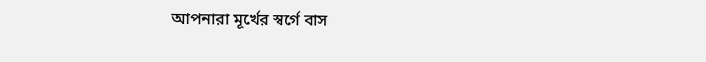আপনারা মূর্খের স্বর্গে বাস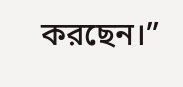করছেন।”